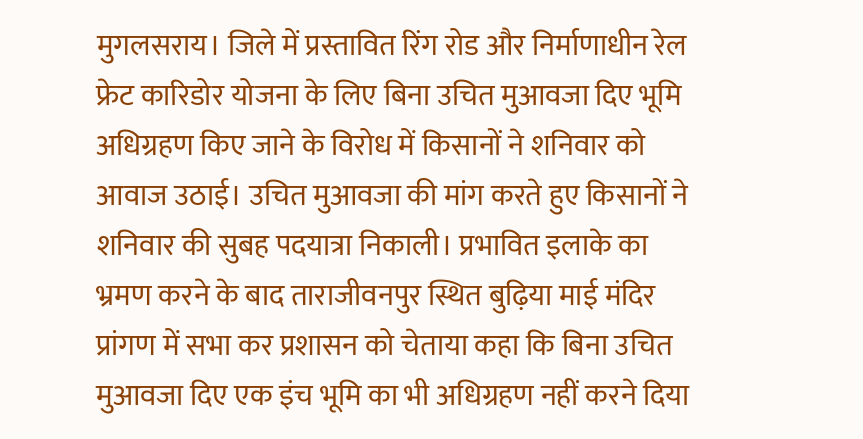मुगलसराय। जिले में प्रस्तावित रिंग रोड और निर्माणाधीन रेल फ्रेट कारिडोर योजना के लिए बिना उचित मुआवजा दिए भूमि अधिग्रहण किए जाने के विरोध में किसानों ने शनिवार को आवाज उठाई। उचित मुआवजा की मांग करते हुए किसानों ने शनिवार की सुबह पदयात्रा निकाली। प्रभावित इलाके का भ्रमण करने के बाद ताराजीवनपुर स्थित बुढ़िया माई मंदिर प्रांगण में सभा कर प्रशासन को चेताया कहा कि बिना उचित मुआवजा दिए एक इंच भूमि का भी अधिग्रहण नहीं करने दिया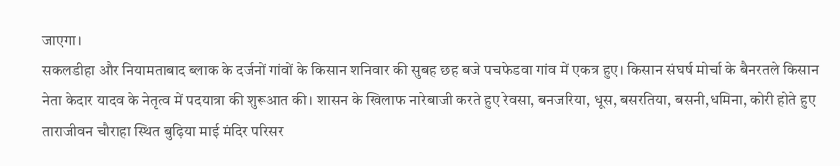जाएगा।
सकलडीहा और नियामताबाद ब्लाक के दर्जनों गांवों के किसान शनिवार की सुबह छह बजे पचफेडवा गांव में एकत्र हुए। किसान संघर्ष मोर्चा के बैनरतले किसान नेता केदार यादव के नेतृत्व में पदयात्रा की शुरूआत की। शासन के खिलाफ नारेबाजी करते हुए रेवसा, बनजरिया, धूस, बसरतिया, बसनी,धमिना, कोरी होते हुए ताराजीवन चौराहा स्थित बुढ़िया माई मंदिर परिसर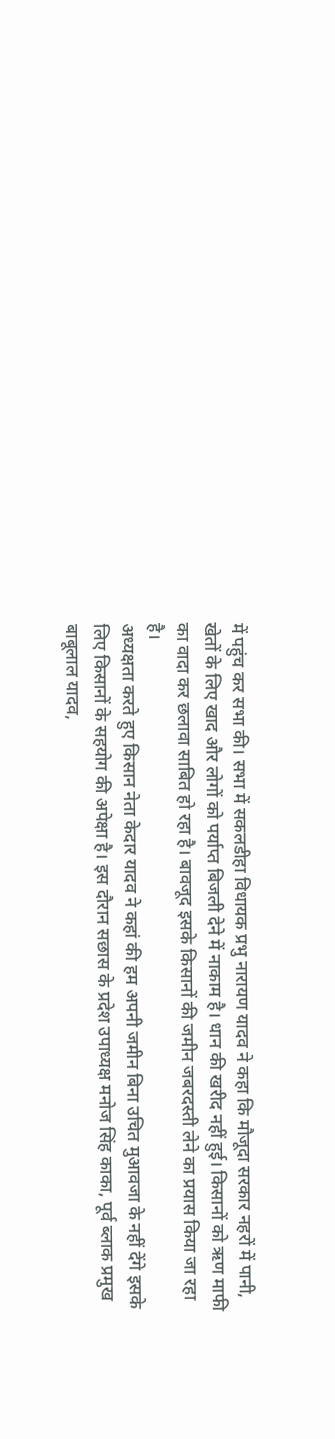में पहुंच कर सभा की। सभा में सकलडीहा विधायक प्रभु नारायण यादव ने कहा कि मौजूदा सरकार नहरों में पानी, खेतों के लिए खाद और लोगों को पर्याप्त बिजली देने में नाकाम है। धान की खरीद नहीं हुई। किसानों को ऋण माफी का वादा कर छलावा साबित हो रहा है। बावजूद इसके किसानों की जमीन जबरदस्ती लेने का प्रयास किया जा रहा है।
अध्यक्षता करते हुए किसान नेता केदार यादव ने कहां की हम अपनी जमीन बिना उचित मुआवजा के नहीं देंगे इसके लिए किसानों के सहयोग की अपेक्षा है। इस दौरान सछास के प्रदेश उपाध्यक्ष मनोज सिंह काका, पूर्व ब्लाक प्रमुख बाबूलाल यादव,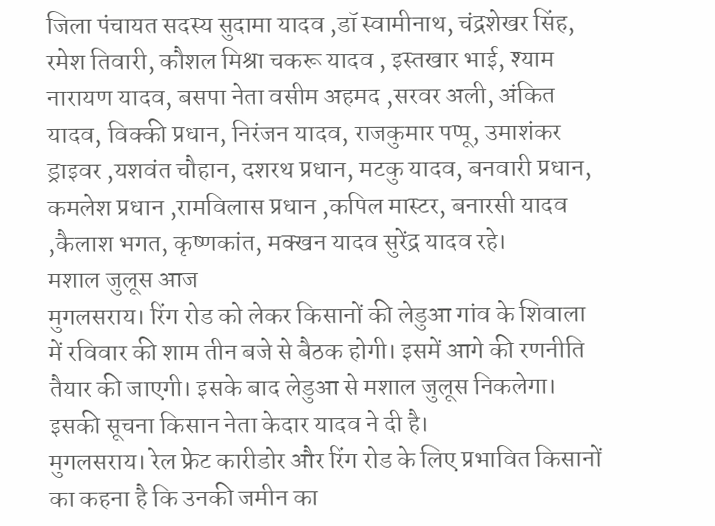जिला पंचायत सदस्य सुदामा यादव ,डॉ स्वामीनाथ, चंद्रशेखर सिंह, रमेश तिवारी, कौशल मिश्रा चकरू यादव , इस्तखार भाई, श्याम नारायण यादव, बसपा नेता वसीम अहमद ,सरवर अली, अंकित यादव, विक्की प्रधान, निरंजन यादव, राजकुमार पप्पू, उमाशंकर ड्राइवर ,यशवंत चौहान, दशरथ प्रधान, मटकु यादव, बनवारी प्रधान, कमलेश प्रधान ,रामविलास प्रधान ,कपिल मास्टर, बनारसी यादव ,कैलाश भगत, कृष्णकांत, मक्खन यादव सुरेंद्र यादव रहे।
मशाल जुलूस आज
मुगलसराय। रिंग रोड को लेकर किसानों की लेडुआ गांव के शिवाला में रविवार की शाम तीन बजे से बैठक होगी। इसमें आगे की रणनीति तैयार की जाएगी। इसके बाद लेडुआ से मशाल जुलूस निकलेगा। इसकी सूचना किसान नेता केदार यादव ने दी है।
मुगलसराय। रेल फ्रेट कारीडोर और रिंग रोड के लिए प्रभावित किसानों का कहना है कि उनकी जमीन का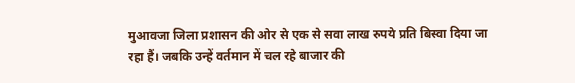मुआवजा जिला प्रशासन की ओर से एक से सवा लाख रुपये प्रति बिस्वा दिया जा रहा हैं। जबकि उन्हें वर्तमान में चल रहे बाजार की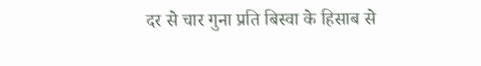दर से चार गुना प्रति बिस्वा के हिसाब से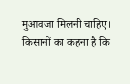मुआवजा मिलनी चाहिए। किसानों का कहना है कि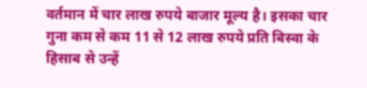वर्तमान में चार लाख रुपये बाजार मूल्य है। इसका चार गुना कम से कम 11 से 12 लाख रुपये प्रति बिस्वा के हिसाब से उन्हें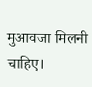मुआवजा मिलनी चाहिए।